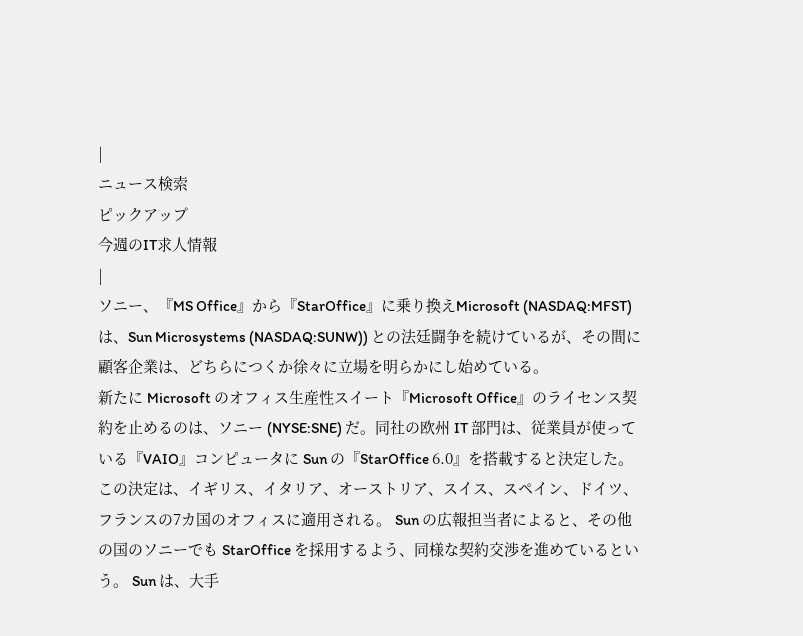|
ニュース検索
ピックアップ
今週のIT求人情報
|
ソニー、『MS Office』から『StarOffice』に乗り換えMicrosoft (NASDAQ:MFST) は、Sun Microsystems (NASDAQ:SUNW)) との法廷闘争を続けているが、その間に顧客企業は、どちらにつくか徐々に立場を明らかにし始めている。
新たに Microsoft のオフィス生産性スイート『Microsoft Office』のライセンス契約を止めるのは、ソニー (NYSE:SNE) だ。同社の欧州 IT 部門は、従業員が使っている『VAIO』コンピュータに Sun の『StarOffice 6.0』を搭載すると決定した。この決定は、イギリス、イタリア、オーストリア、スイス、スペイン、ドイツ、フランスの7カ国のオフィスに適用される。 Sun の広報担当者によると、その他の国のソニーでも StarOffice を採用するよう、同様な契約交渉を進めているという。 Sun は、大手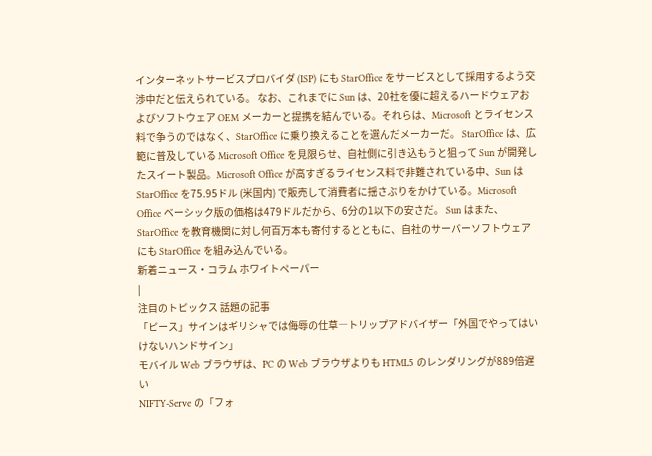インターネットサービスプロバイダ (ISP) にも StarOffice をサービスとして採用するよう交渉中だと伝えられている。 なお、これまでに Sun は、20社を優に超えるハードウェアおよびソフトウェア OEM メーカーと提携を結んでいる。それらは、Microsoft とライセンス料で争うのではなく、StarOffice に乗り換えることを選んだメーカーだ。 StarOffice は、広範に普及している Microsoft Office を見限らせ、自社側に引き込もうと狙って Sun が開発したスイート製品。Microsoft Office が高すぎるライセンス料で非難されている中、Sun は StarOffice を75.95ドル (米国内) で販売して消費者に揺さぶりをかけている。Microsoft Office ベーシック版の価格は479ドルだから、6分の1以下の安さだ。 Sun はまた、StarOffice を教育機関に対し何百万本も寄付するとともに、自社のサーバーソフトウェアにも StarOffice を組み込んでいる。
新着ニュース・コラム ホワイトペーパー
|
注目のトピックス 話題の記事
「ピース」サインはギリシャでは侮辱の仕草―トリップアドバイザー「外国でやってはいけないハンドサイン」
モバイル Web ブラウザは、PC の Web ブラウザよりも HTML5 のレンダリングが889倍遅い
NIFTY-Serve の「フォ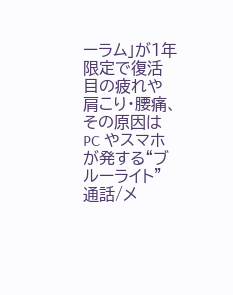ーラム」が1年限定で復活
目の疲れや肩こり・腰痛、その原因は PC やスマホが発する“ブルーライト”
通話/メ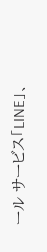ール サービス「LINE」、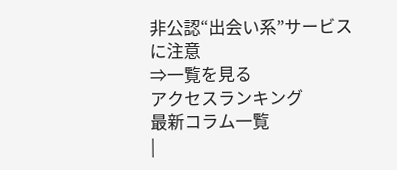非公認“出会い系”サービスに注意
⇒一覧を見る
アクセスランキング
最新コラム一覧
|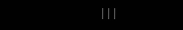|||